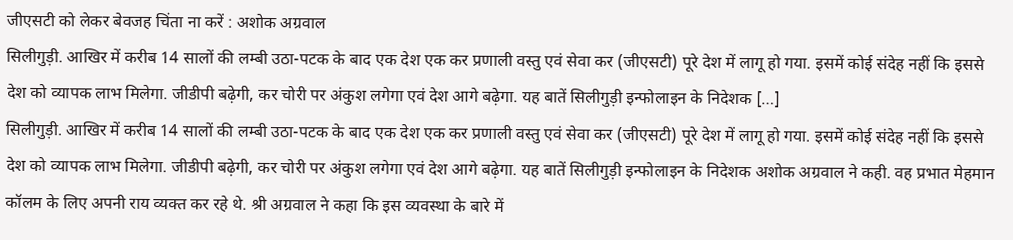जीएसटी को लेकर बेवजह चिंता ना करें : अशोक अग्रवाल
सिलीगुड़ी. आखिर में करीब 14 सालों की लम्बी उठा-पटक के बाद एक देश एक कर प्रणाली वस्तु एवं सेवा कर (जीएसटी) पूरे देश में लागू हो गया. इसमें कोई संदेह नहीं कि इससे देश को व्यापक लाभ मिलेगा. जीडीपी बढ़ेगी, कर चोरी पर अंकुश लगेगा एवं देश आगे बढ़ेगा. यह बातें सिलीगुड़ी इन्फोलाइन के निदेशक […]
सिलीगुड़ी. आखिर में करीब 14 सालों की लम्बी उठा-पटक के बाद एक देश एक कर प्रणाली वस्तु एवं सेवा कर (जीएसटी) पूरे देश में लागू हो गया. इसमें कोई संदेह नहीं कि इससे देश को व्यापक लाभ मिलेगा. जीडीपी बढ़ेगी, कर चोरी पर अंकुश लगेगा एवं देश आगे बढ़ेगा. यह बातें सिलीगुड़ी इन्फोलाइन के निदेशक अशोक अग्रवाल ने कही. वह प्रभात मेहमान कॉलम के लिए अपनी राय व्यक्त कर रहे थे. श्री अग्रवाल ने कहा कि इस व्यवस्था के बारे में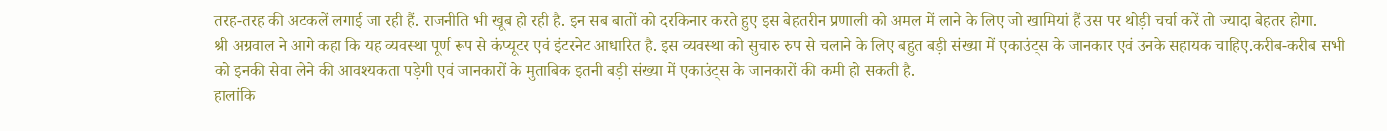तरह-तरह की अटकलें लगाई जा रही हैं. राजनीति भी खूब हो रही है. इन सब बातों को दरकिनार करते हुए इस बेहतरीन प्रणाली को अमल में लाने के लिए जो खामियां हैं उस पर थोड़ी चर्चा करें तो ज्यादा बेहतर होगा.
श्री अग्रवाल ने आगे कहा कि यह व्यवस्था पूर्ण रूप से कंप्यूटर एवं इंटरनेट आधारित है. इस व्यवस्था को सुचारु रुप से चलाने के लिए बहुत बड़ी संख्या में एकाउंट्स के जानकार एवं उनके सहायक चाहिए.करीब-करीब सभी को इनकी सेवा लेने की आवश्यकता पड़ेगी एवं जानकारों के मुताबिक इतनी बड़ी संख्या में एकाउंट्स के जानकारों की कमी हो सकती है.
हालांकि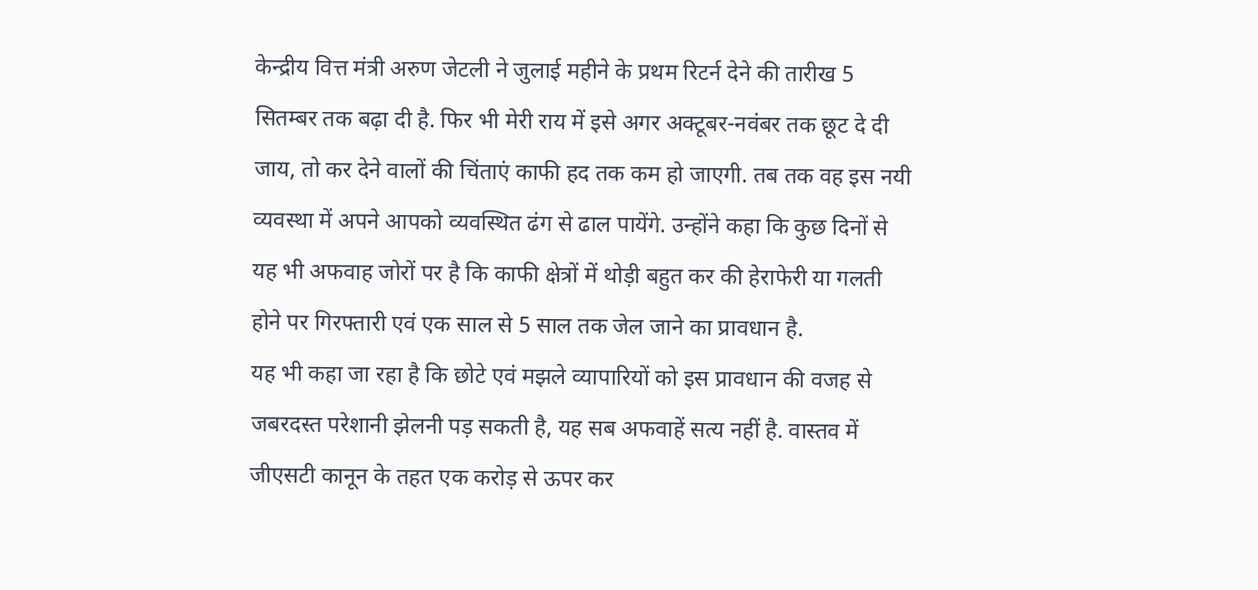केन्द्रीय वित्त मंत्री अरुण जेटली ने जुलाई महीने के प्रथम रिटर्न देने की तारीख 5 सितम्बर तक बढ़ा दी है. फिर भी मेरी राय में इसे अगर अक्टूबर-नवंबर तक छूट दे दी जाय, तो कर देने वालों की चिंताएं काफी हद तक कम हो जाएगी. तब तक वह इस नयी व्यवस्था में अपने आपको व्यवस्थित ढंग से ढाल पायेंगे. उन्होंने कहा कि कुछ दिनों से यह भी अफवाह जोरों पर है कि काफी क्षेत्रों में थोड़ी बहुत कर की हेराफेरी या गलती होने पर गिरफ्तारी एवं एक साल से 5 साल तक जेल जाने का प्रावधान है.
यह भी कहा जा रहा है कि छोटे एवं मझले व्यापारियों को इस प्रावधान की वजह से जबरदस्त परेशानी झेलनी पड़ सकती है, यह सब अफवाहें सत्य नहीं है. वास्तव में जीएसटी कानून के तहत एक करोड़ से ऊपर कर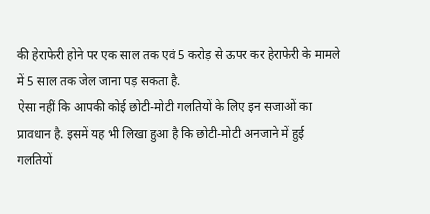की हेराफेरी होने पर एक साल तक एवं 5 करोड़ से ऊपर कर हेराफेरी के मामले में 5 साल तक जेल जाना पड़ सकता है.
ऐसा नहीं कि आपकी कोई छोटी-मोटी गलतियों के लिए इन सजाओं का प्रावधान है. इसमें यह भी लिखा हुआ है कि छोटी-मोटी अनजाने में हुई गलतियों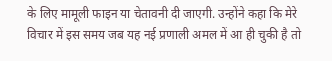के लिए मामूली फाइन या चेतावनी दी जाएगी. उन्होंने कहा कि मेरे विचार में इस समय जब यह नई प्रणाली अमल में आ ही चुकी है तो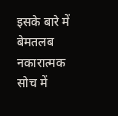इसके बारे में बेमतलब नकारात्मक सोच में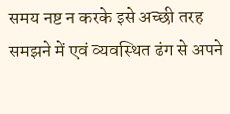समय नष्ट न करके इसे अच्छी तरह समझने में एवं व्यवस्थित ढंग से अपने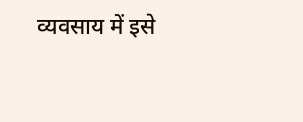व्यवसाय में इसे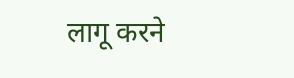लागू करने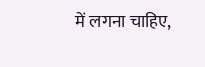में लगना चाहिए,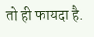तो ही फायदा है.